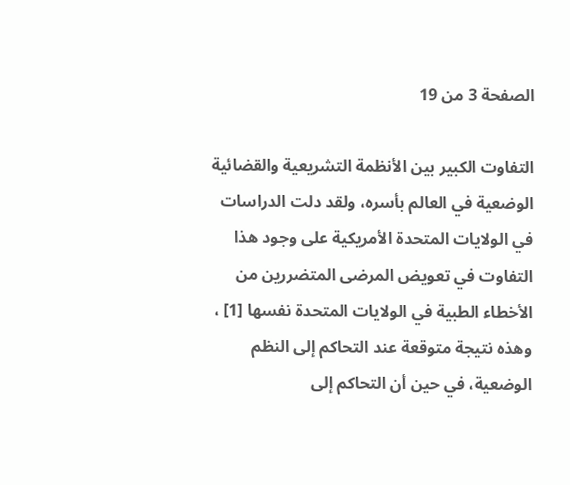الصفحة 3 من 19

التفاوت الكبير بين الأنظمة التشريعية والقضائية الوضعية في العالم بأسره، ولقد دلت الدراسات في الولايات المتحدة الأمريكية على وجود هذا التفاوت في تعويض المرضى المتضررين من الأخطاء الطبية في الولايات المتحدة نفسها [1] ، وهذه نتيجة متوقعة عند التحاكم إلى النظم الوضعية، في حين أن التحاكم إلى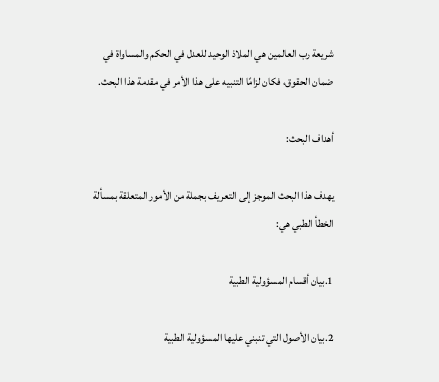شريعة رب العالمين هي الملاذ الوحيد للعدل في الحكم والمساواة في ضمان الحقوق، فكان لزامًا التنبيه على هذا الأمر في مقدمة هذا البحث.

أهداف البحث:

يهدف هذا البحث الموجز إلى التعريف بجملة من الأمور المتعلقة بمسألة الخطأ الطبي هي:

1.بيان أقسام المسؤولية الطبية

2.بيان الأصول التي تنبني عليها المسؤولية الطبية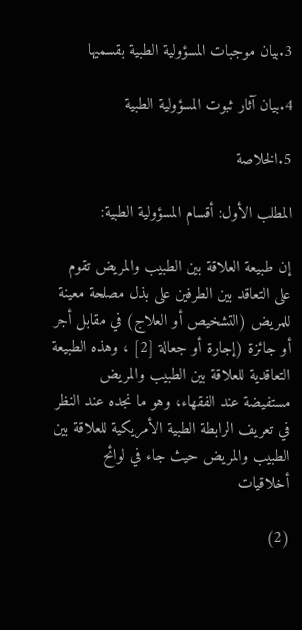3.بيان موجبات المسؤولية الطبية بقسميها

4.بيان آثار ثبوت المسؤولية الطبية

5.الخلاصة

المطلب الأول: أقسام المسؤولية الطبية:

إن طبيعة العلاقة بين الطبيب والمريض تقوم على التعاقد بين الطرفين على بذل مصلحة معينة للمريض (التشخيص أو العلاج) في مقابل أجر أو جائزة (إجارة أو جعالة [2] ، وهذه الطبيعة التعاقدية للعلاقة بين الطبيب والمريض مستفيضة عند الفقهاء، وهو ما نجده عند النظر في تعريف الرابطة الطبية الأمريكية للعلاقة بين الطبيب والمريض حيث جاء في لوائح أخلاقيات

(2)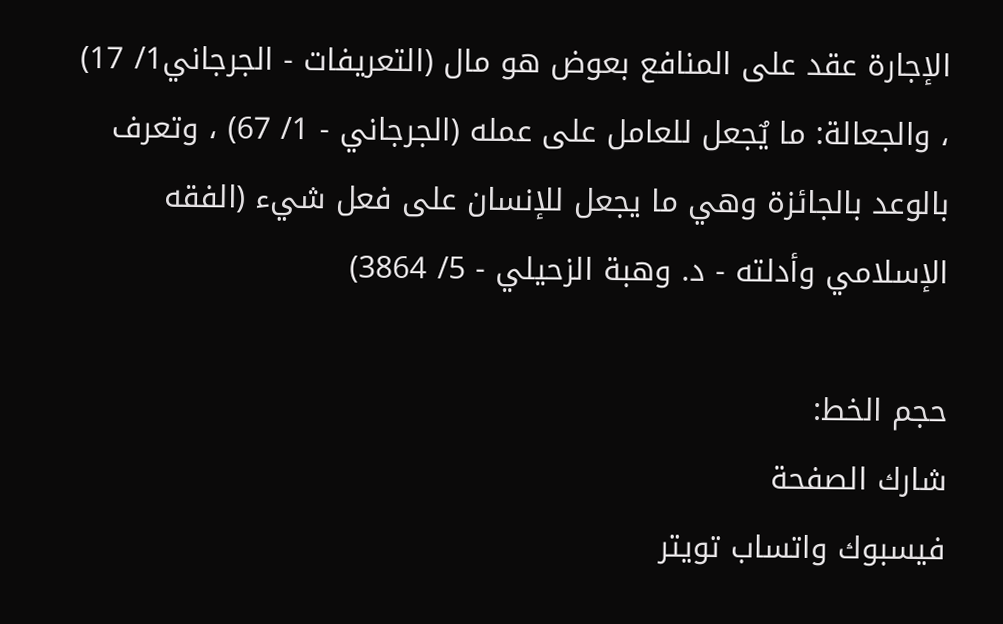الإجارة عقد على المنافع بعوض هو مال (التعريفات - الجرجاني1/ 17) ، والجعالة: ما يٌجعل للعامل على عمله (الجرجاني - 1/ 67) ، وتعرف بالوعد بالجائزة وهي ما يجعل للإنسان على فعل شيء (الفقه الإسلامي وأدلته - د. وهبة الزحيلي - 5/ 3864)

حجم الخط:
شارك الصفحة
فيسبوك واتساب تويتر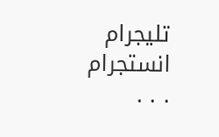تليجرام انستجرام
. . .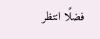فضلًا انتظر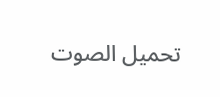تحميل الصوت